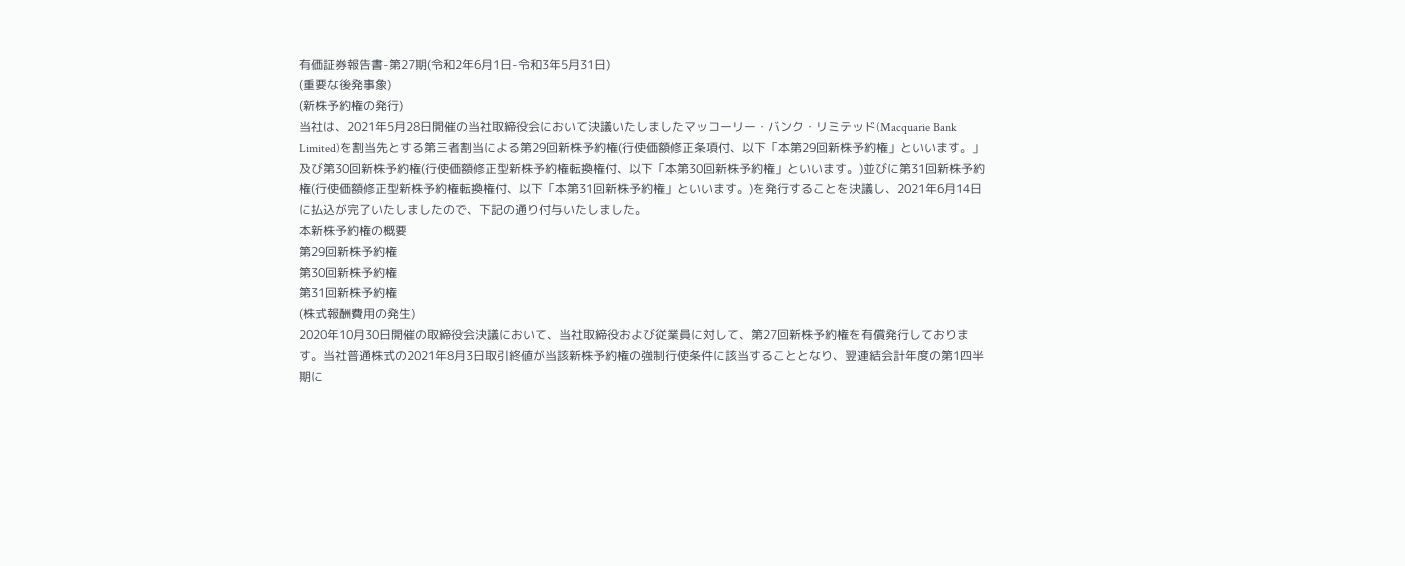有価証券報告書-第27期(令和2年6月1日-令和3年5月31日)
(重要な後発事象)
(新株予約権の発行)
当社は、2021年5月28日開催の当社取締役会において決議いたしましたマッコーリー・バンク・リミテッド(Macquarie Bank Limited)を割当先とする第三者割当による第29回新株予約権(行使価額修正条項付、以下「本第29回新株予約権」といいます。」及び第30回新株予約権(行使価額修正型新株予約権転換権付、以下「本第30回新株予約権」といいます。)並びに第31回新株予約権(行使価額修正型新株予約権転換権付、以下「本第31回新株予約権」といいます。)を発行することを決議し、2021年6月14日に払込が完了いたしましたので、下記の通り付与いたしました。
本新株予約権の概要
第29回新株予約権
第30回新株予約権
第31回新株予約権
(株式報酬費用の発生)
2020年10月30日開催の取締役会決議において、当社取締役および従業員に対して、第27回新株予約権を有償発行しております。当社普通株式の2021年8月3日取引終値が当該新株予約権の強制行使条件に該当することとなり、翌連結会計年度の第1四半期に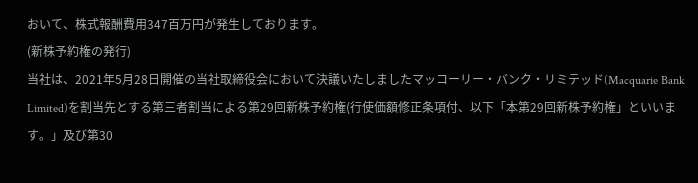おいて、株式報酬費用347百万円が発生しております。
(新株予約権の発行)
当社は、2021年5月28日開催の当社取締役会において決議いたしましたマッコーリー・バンク・リミテッド(Macquarie Bank Limited)を割当先とする第三者割当による第29回新株予約権(行使価額修正条項付、以下「本第29回新株予約権」といいます。」及び第30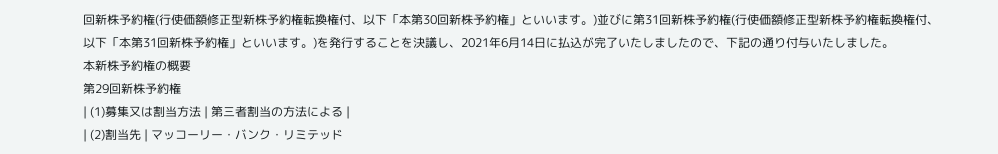回新株予約権(行使価額修正型新株予約権転換権付、以下「本第30回新株予約権」といいます。)並びに第31回新株予約権(行使価額修正型新株予約権転換権付、以下「本第31回新株予約権」といいます。)を発行することを決議し、2021年6月14日に払込が完了いたしましたので、下記の通り付与いたしました。
本新株予約権の概要
第29回新株予約権
| (1)募集又は割当方法 | 第三者割当の方法による |
| (2)割当先 | マッコーリー・バンク・リミテッド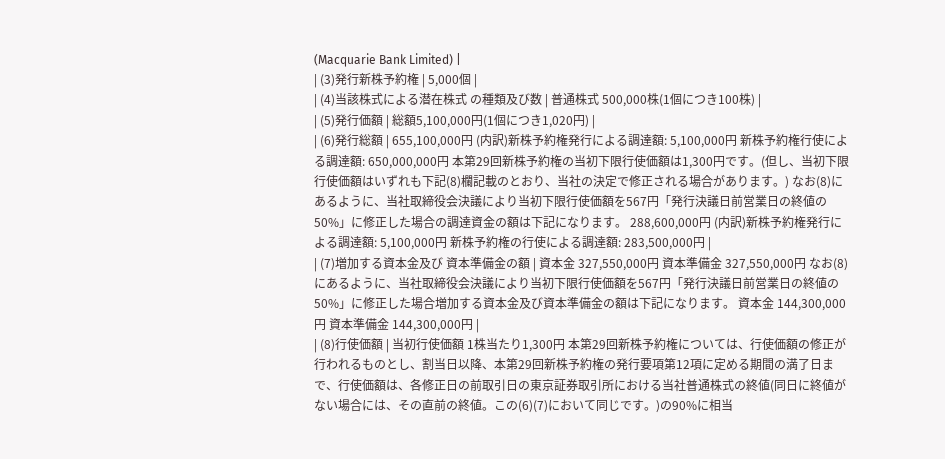(Macquarie Bank Limited) |
| (3)発行新株予約権 | 5,000個 |
| (4)当該株式による潜在株式 の種類及び数 | 普通株式 500,000株(1個につき100株) |
| (5)発行価額 | 総額5,100,000円(1個につき1,020円) |
| (6)発行総額 | 655,100,000円 (内訳)新株予約権発行による調達額: 5,100,000円 新株予約権行使による調達額: 650,000,000円 本第29回新株予約権の当初下限行使価額は1,300円です。(但し、当初下限行使価額はいずれも下記(8)欄記載のとおり、当社の決定で修正される場合があります。) なお(8)にあるように、当社取締役会決議により当初下限行使価額を567円「発行決議日前営業日の終値の50%」に修正した場合の調達資金の額は下記になります。 288,600,000円 (内訳)新株予約権発行による調達額: 5,100,000円 新株予約権の行使による調達額: 283,500,000円 |
| (7)増加する資本金及び 資本準備金の額 | 資本金 327,550,000円 資本準備金 327,550,000円 なお(8)にあるように、当社取締役会決議により当初下限行使価額を567円「発行決議日前営業日の終値の50%」に修正した場合増加する資本金及び資本準備金の額は下記になります。 資本金 144,300,000円 資本準備金 144,300,000円 |
| (8)行使価額 | 当初行使価額 1株当たり1,300円 本第29回新株予約権については、行使価額の修正が行われるものとし、割当日以降、本第29回新株予約権の発行要項第12項に定める期間の満了日まで、行使価額は、各修正日の前取引日の東京証券取引所における当社普通株式の終値(同日に終値がない場合には、その直前の終値。この(6)(7)において同じです。)の90%に相当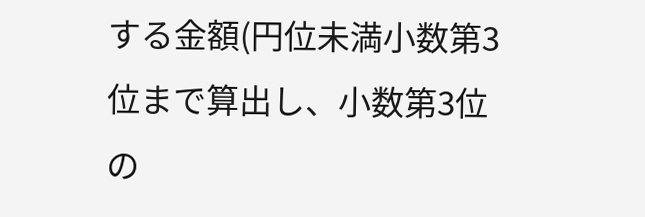する金額(円位未満小数第3位まで算出し、小数第3位の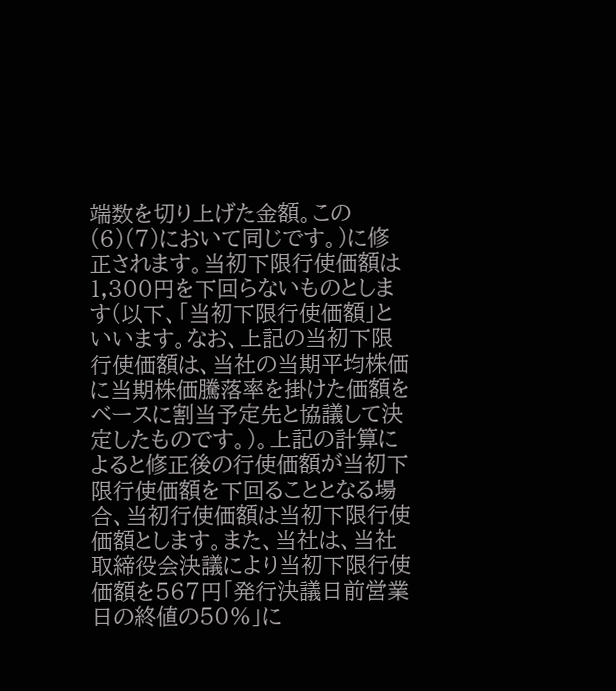端数を切り上げた金額。この(6)(7)において同じです。)に修正されます。当初下限行使価額は1,300円を下回らないものとします(以下、「当初下限行使価額」といいます。なお、上記の当初下限行使価額は、当社の当期平均株価に当期株価騰落率を掛けた価額をベースに割当予定先と協議して決定したものです。)。上記の計算によると修正後の行使価額が当初下限行使価額を下回ることとなる場合、当初行使価額は当初下限行使価額とします。また、当社は、当社取締役会決議により当初下限行使価額を567円「発行決議日前営業日の終値の50%」に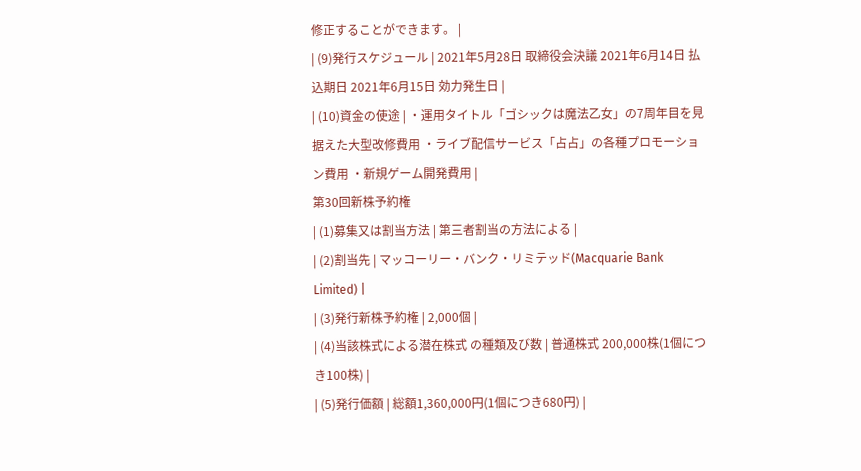修正することができます。 |
| (9)発行スケジュール | 2021年5月28日 取締役会決議 2021年6月14日 払込期日 2021年6月15日 効力発生日 |
| (10)資金の使途 | ・運用タイトル「ゴシックは魔法乙女」の7周年目を見据えた大型改修費用 ・ライブ配信サービス「占占」の各種プロモーション費用 ・新規ゲーム開発費用 |
第30回新株予約権
| (1)募集又は割当方法 | 第三者割当の方法による |
| (2)割当先 | マッコーリー・バンク・リミテッド(Macquarie Bank Limited) |
| (3)発行新株予約権 | 2,000個 |
| (4)当該株式による潜在株式 の種類及び数 | 普通株式 200,000株(1個につき100株) |
| (5)発行価額 | 総額1,360,000円(1個につき680円) |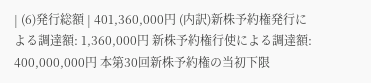| (6)発行総額 | 401,360,000円 (内訳)新株予約権発行による調達額: 1,360,000円 新株予約権行使による調達額: 400,000,000円 本第30回新株予約権の当初下限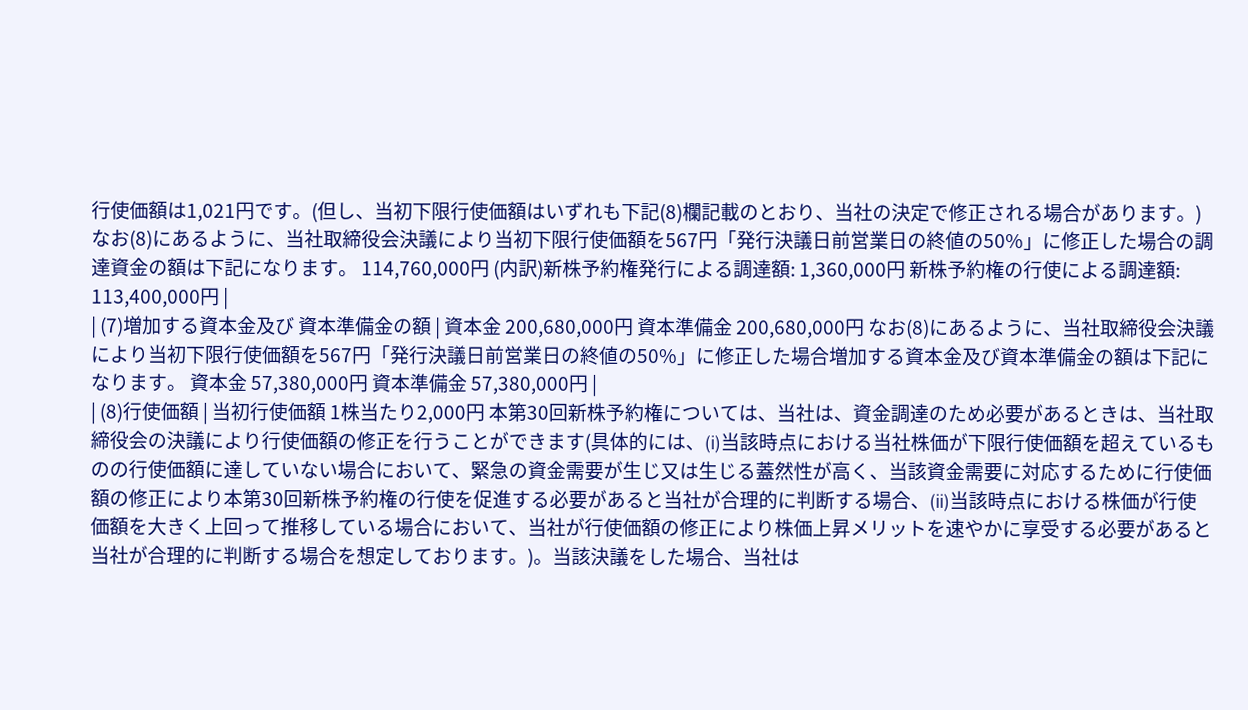行使価額は1,021円です。(但し、当初下限行使価額はいずれも下記(8)欄記載のとおり、当社の決定で修正される場合があります。) なお(8)にあるように、当社取締役会決議により当初下限行使価額を567円「発行決議日前営業日の終値の50%」に修正した場合の調達資金の額は下記になります。 114,760,000円 (内訳)新株予約権発行による調達額: 1,360,000円 新株予約権の行使による調達額: 113,400,000円 |
| (7)増加する資本金及び 資本準備金の額 | 資本金 200,680,000円 資本準備金 200,680,000円 なお(8)にあるように、当社取締役会決議により当初下限行使価額を567円「発行決議日前営業日の終値の50%」に修正した場合増加する資本金及び資本準備金の額は下記になります。 資本金 57,380,000円 資本準備金 57,380,000円 |
| (8)行使価額 | 当初行使価額 1株当たり2,000円 本第30回新株予約権については、当社は、資金調達のため必要があるときは、当社取締役会の決議により行使価額の修正を行うことができます(具体的には、(i)当該時点における当社株価が下限行使価額を超えているものの行使価額に達していない場合において、緊急の資金需要が生じ又は生じる蓋然性が高く、当該資金需要に対応するために行使価額の修正により本第30回新株予約権の行使を促進する必要があると当社が合理的に判断する場合、(ii)当該時点における株価が行使価額を大きく上回って推移している場合において、当社が行使価額の修正により株価上昇メリットを速やかに享受する必要があると当社が合理的に判断する場合を想定しております。)。当該決議をした場合、当社は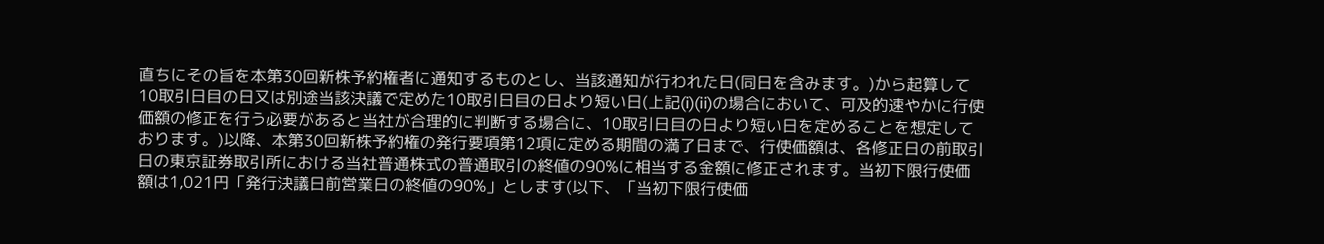直ちにその旨を本第30回新株予約権者に通知するものとし、当該通知が行われた日(同日を含みます。)から起算して10取引日目の日又は別途当該決議で定めた10取引日目の日より短い日(上記(i)(ii)の場合において、可及的速やかに行使価額の修正を行う必要があると当社が合理的に判断する場合に、10取引日目の日より短い日を定めることを想定しております。)以降、本第30回新株予約権の発行要項第12項に定める期間の満了日まで、行使価額は、各修正日の前取引日の東京証券取引所における当社普通株式の普通取引の終値の90%に相当する金額に修正されます。当初下限行使価額は1,021円「発行決議日前営業日の終値の90%」とします(以下、「当初下限行使価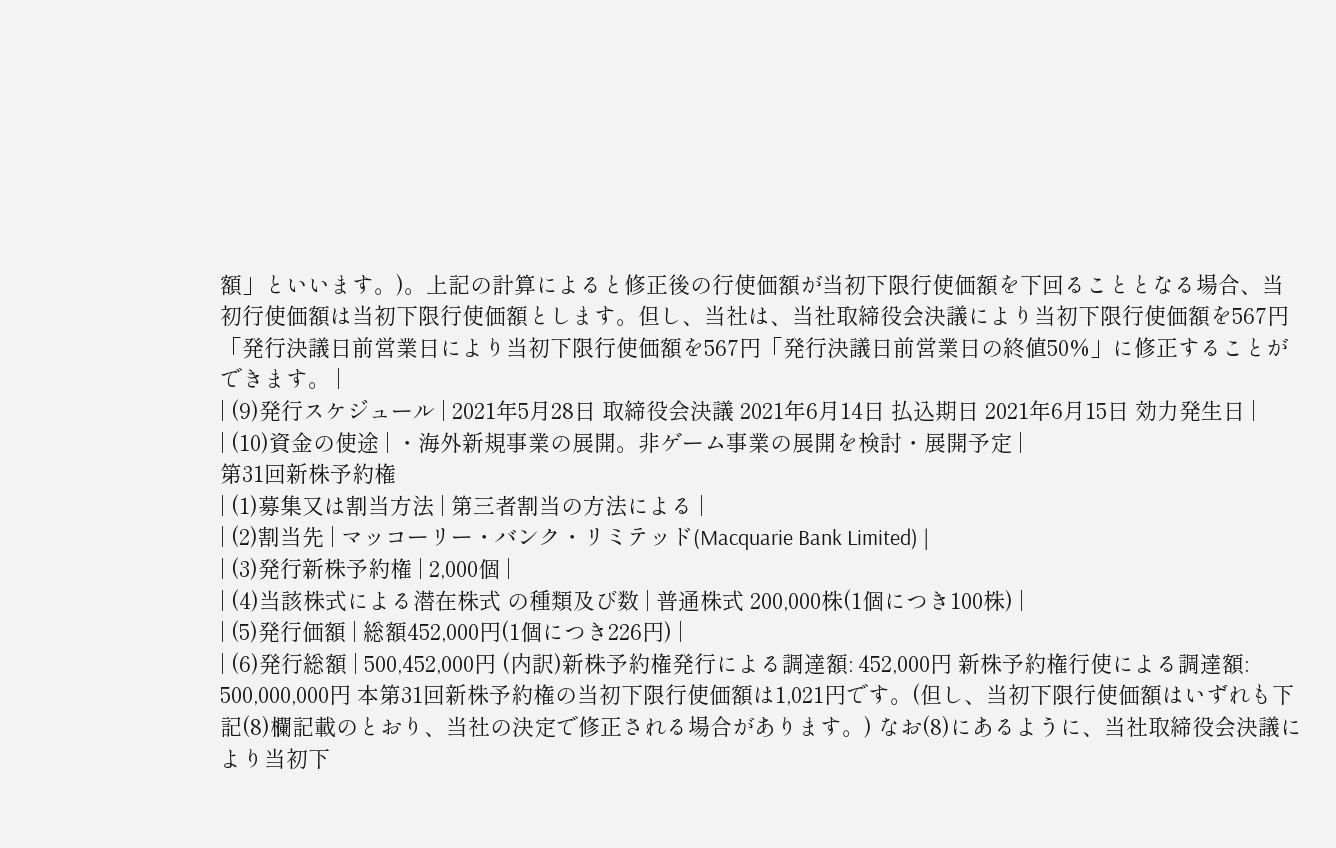額」といいます。)。上記の計算によると修正後の行使価額が当初下限行使価額を下回ることとなる場合、当初行使価額は当初下限行使価額とします。但し、当社は、当社取締役会決議により当初下限行使価額を567円「発行決議日前営業日により当初下限行使価額を567円「発行決議日前営業日の終値50%」に修正することができます。 |
| (9)発行スケジュール | 2021年5月28日 取締役会決議 2021年6月14日 払込期日 2021年6月15日 効力発生日 |
| (10)資金の使途 | ・海外新規事業の展開。非ゲーム事業の展開を検討・展開予定 |
第31回新株予約権
| (1)募集又は割当方法 | 第三者割当の方法による |
| (2)割当先 | マッコーリー・バンク・リミテッド(Macquarie Bank Limited) |
| (3)発行新株予約権 | 2,000個 |
| (4)当該株式による潜在株式 の種類及び数 | 普通株式 200,000株(1個につき100株) |
| (5)発行価額 | 総額452,000円(1個につき226円) |
| (6)発行総額 | 500,452,000円 (内訳)新株予約権発行による調達額: 452,000円 新株予約権行使による調達額: 500,000,000円 本第31回新株予約権の当初下限行使価額は1,021円です。(但し、当初下限行使価額はいずれも下記(8)欄記載のとおり、当社の決定で修正される場合があります。) なお(8)にあるように、当社取締役会決議により当初下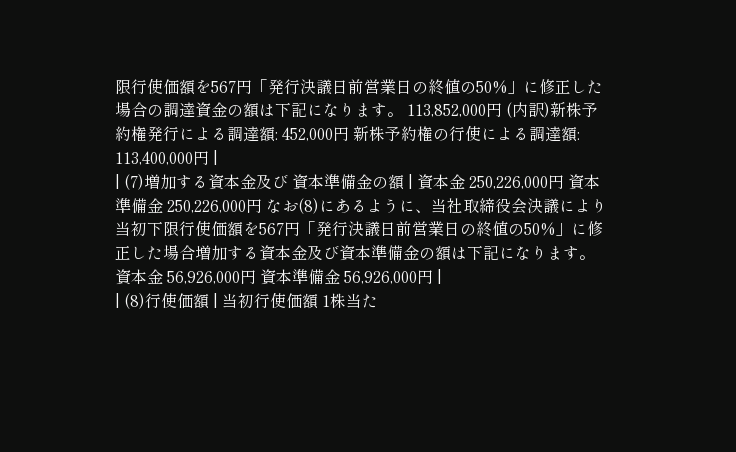限行使価額を567円「発行決議日前営業日の終値の50%」に修正した場合の調達資金の額は下記になります。 113,852,000円 (内訳)新株予約権発行による調達額: 452,000円 新株予約権の行使による調達額: 113,400,000円 |
| (7)増加する資本金及び 資本準備金の額 | 資本金 250,226,000円 資本準備金 250,226,000円 なお(8)にあるように、当社取締役会決議により当初下限行使価額を567円「発行決議日前営業日の終値の50%」に修正した場合増加する資本金及び資本準備金の額は下記になります。 資本金 56,926,000円 資本準備金 56,926,000円 |
| (8)行使価額 | 当初行使価額 1株当た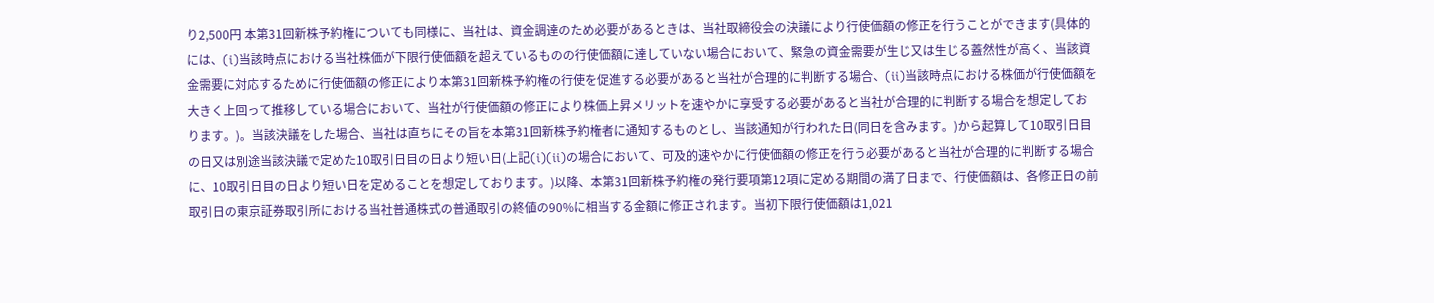り2,500円 本第31回新株予約権についても同様に、当社は、資金調達のため必要があるときは、当社取締役会の決議により行使価額の修正を行うことができます(具体的には、(i)当該時点における当社株価が下限行使価額を超えているものの行使価額に達していない場合において、緊急の資金需要が生じ又は生じる蓋然性が高く、当該資金需要に対応するために行使価額の修正により本第31回新株予約権の行使を促進する必要があると当社が合理的に判断する場合、(ii)当該時点における株価が行使価額を大きく上回って推移している場合において、当社が行使価額の修正により株価上昇メリットを速やかに享受する必要があると当社が合理的に判断する場合を想定しております。)。当該決議をした場合、当社は直ちにその旨を本第31回新株予約権者に通知するものとし、当該通知が行われた日(同日を含みます。)から起算して10取引日目の日又は別途当該決議で定めた10取引日目の日より短い日(上記(i)(ii)の場合において、可及的速やかに行使価額の修正を行う必要があると当社が合理的に判断する場合に、10取引日目の日より短い日を定めることを想定しております。)以降、本第31回新株予約権の発行要項第12項に定める期間の満了日まで、行使価額は、各修正日の前取引日の東京証券取引所における当社普通株式の普通取引の終値の90%に相当する金額に修正されます。当初下限行使価額は1,021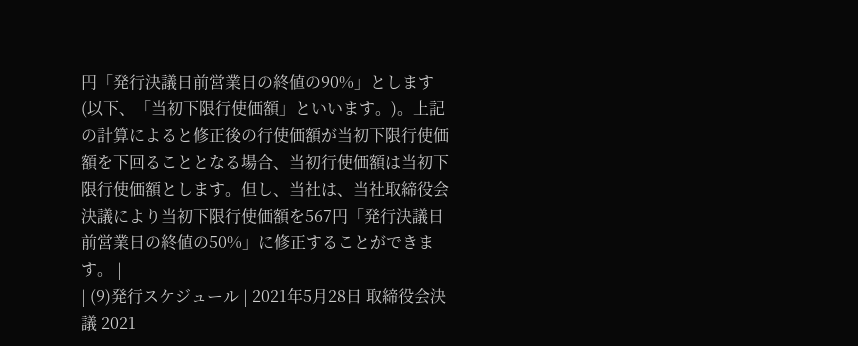円「発行決議日前営業日の終値の90%」とします(以下、「当初下限行使価額」といいます。)。上記の計算によると修正後の行使価額が当初下限行使価額を下回ることとなる場合、当初行使価額は当初下限行使価額とします。但し、当社は、当社取締役会決議により当初下限行使価額を567円「発行決議日前営業日の終値の50%」に修正することができます。 |
| (9)発行スケジュール | 2021年5月28日 取締役会決議 2021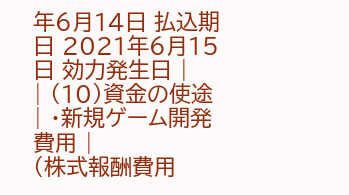年6月14日 払込期日 2021年6月15日 効力発生日 |
| (10)資金の使途 | ・新規ゲーム開発費用 |
(株式報酬費用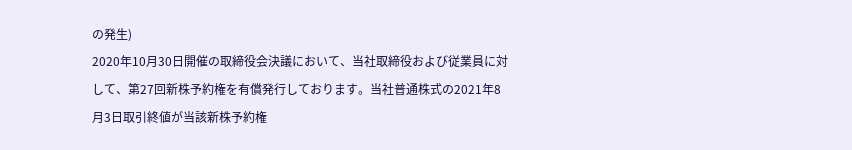の発生)
2020年10月30日開催の取締役会決議において、当社取締役および従業員に対して、第27回新株予約権を有償発行しております。当社普通株式の2021年8月3日取引終値が当該新株予約権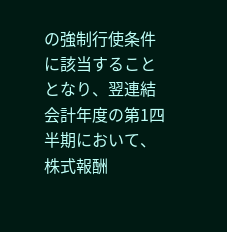の強制行使条件に該当することとなり、翌連結会計年度の第1四半期において、株式報酬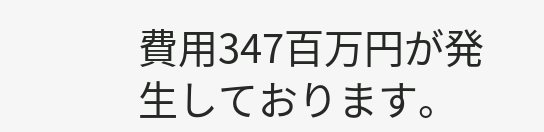費用347百万円が発生しております。